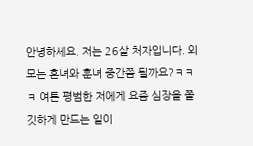안녕하세요. 저는 26살 처자입니다. 외모는 흔녀와 훈녀 중간쯤 될까요?ㅋㅋㅋ 여튼 평범한 저에게 요즘 심장을 쫄깃하게 만드는 일이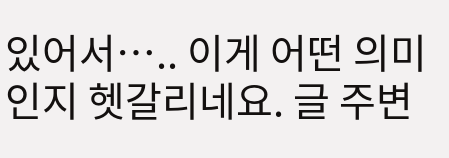있어서….. 이게 어떤 의미인지 헷갈리네요. 글 주변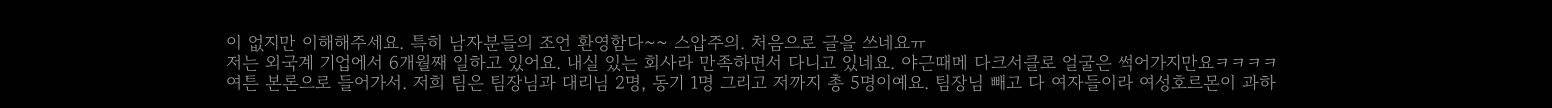이 없지만 이해해주세요. 특히 남자분들의 조언 환영함다~~ 스압주의. 처음으로 글을 쓰네요ㅠ
저는 외국계 기업에서 6개월째 일하고 있어요. 내실 있는 회사라 만족하면서 다니고 있네요. 야근때메 다크서클로 얼굴은 썩어가지만요ㅋㅋㅋㅋ
여튼 본론으로 들어가서. 저희 팀은 팀장님과 대리님 2명, 동기 1명 그리고 저까지 총 5명이예요. 팀장님 빼고 다 여자들이라 여성호르몬이 과하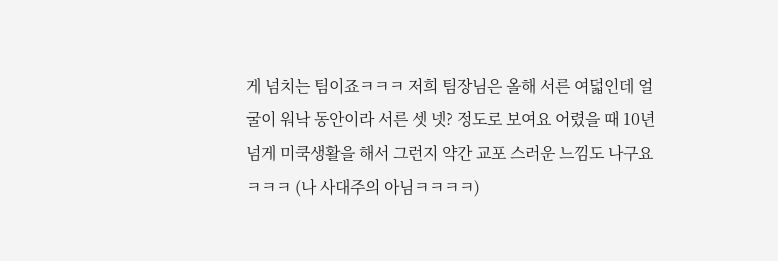게 넘치는 팀이죠ㅋㅋㅋ 저희 팀장님은 올해 서른 여덟인데 얼굴이 워낙 동안이라 서른 셋 넷? 정도로 보여요 어렸을 때 10년 넘게 미쿡생활을 해서 그런지 약간 교포 스러운 느낌도 나구요ㅋㅋㅋ (나 사대주의 아님ㅋㅋㅋㅋ)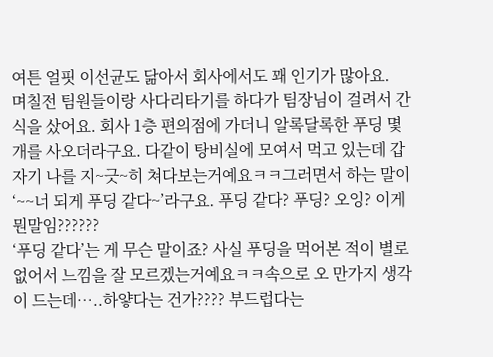여튼 얼핏 이선균도 닮아서 회사에서도 꽤 인기가 많아요.
며칠전 팀원들이랑 사다리타기를 하다가 팀장님이 걸려서 간식을 샀어요. 회사 1층 편의점에 가더니 알록달록한 푸딩 몇 개를 사오더라구요. 다같이 탕비실에 모여서 먹고 있는데 갑자기 나를 지~긋~히 쳐다보는거예요ㅋㅋ그러면서 하는 말이 ‘~~너 되게 푸딩 같다~’라구요. 푸딩 같다? 푸딩? 오잉? 이게 뭔말임??????
‘푸딩 같다’는 게 무슨 말이죠? 사실 푸딩을 먹어본 적이 별로 없어서 느낌을 잘 모르겠는거예요ㅋㅋ속으로 오 만가지 생각이 드는데…..하얗다는 건가???? 부드럽다는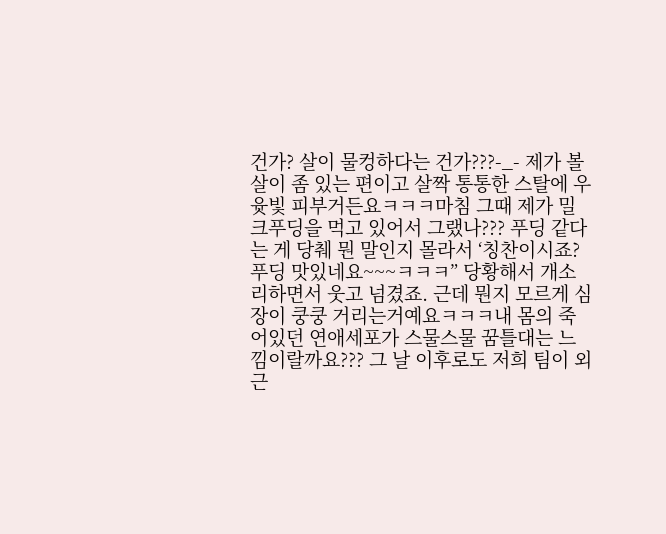건가? 살이 물컹하다는 건가???-_- 제가 볼살이 좀 있는 편이고 살짝 통통한 스탈에 우윳빛 피부거든요ㅋㅋㅋ마침 그때 제가 밀크푸딩을 먹고 있어서 그랬나??? 푸딩 같다는 게 당췌 뭔 말인지 몰라서 ‘칭찬이시죠? 푸딩 맛있네요~~~ㅋㅋㅋ” 당황해서 개소리하면서 웃고 넘겼죠. 근데 뭔지 모르게 심장이 쿵쿵 거리는거예요ㅋㅋㅋ내 몸의 죽어있던 연애세포가 스물스물 꿈틀대는 느낌이랄까요??? 그 날 이후로도 저희 팀이 외근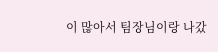이 많아서 팀장님이랑 나갔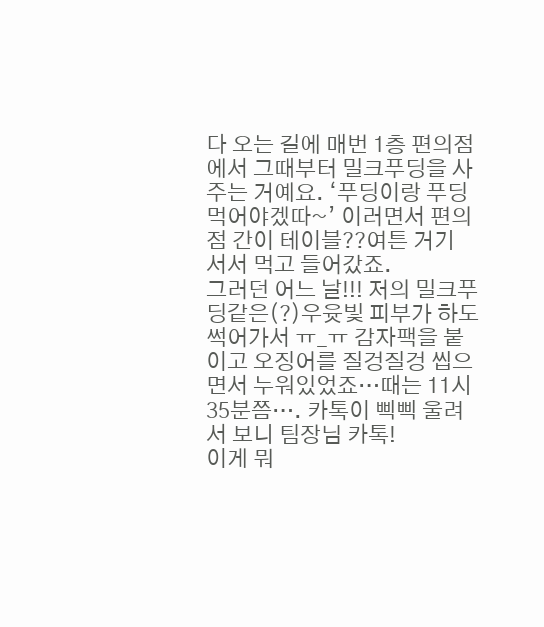다 오는 길에 매번 1층 편의점에서 그때부터 밀크푸딩을 사주는 거예요. ‘푸딩이랑 푸딩먹어야겠따~’ 이러면서 편의점 간이 테이블??여튼 거기 서서 먹고 들어갔죠.
그러던 어느 날!!! 저의 밀크푸딩같은(?)우윳빛 피부가 하도 썩어가서 ㅠ_ㅠ 감자팩을 붙이고 오징어를 질겅질겅 씹으면서 누워있었죠…때는 11시 35분쯤…. 카톡이 삑삑 울려서 보니 팀장님 카톡!
이게 뭐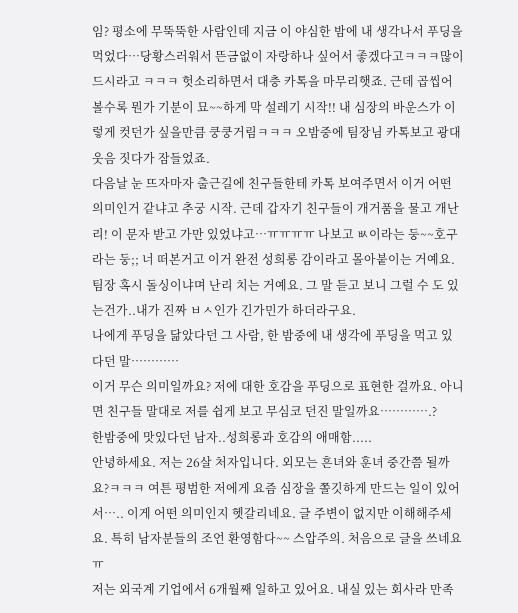임? 평소에 무뚝뚝한 사람인데 지금 이 야심한 밤에 내 생각나서 푸딩을 먹었다…당황스러워서 뜬금없이 자랑하나 싶어서 좋겠다고ㅋㅋㅋ많이 드시라고 ㅋㅋㅋ 헛소리하면서 대충 카톡을 마무리햇죠. 근데 곱씹어볼수록 뭔가 기분이 묘~~하게 막 설레기 시작!! 내 심장의 바운스가 이렇게 컷던가 싶을만큼 쿵쿵거림ㅋㅋㅋ 오밤중에 팀장님 카톡보고 광대웃음 짓다가 잠들었죠.
다음날 눈 뜨자마자 출근길에 친구들한테 카톡 보여주면서 이거 어떤 의미인거 같냐고 추궁 시작. 근데 갑자기 친구들이 개거품을 물고 개난리! 이 문자 받고 가만 있었냐고…ㅠㅠㅠㅠ 나보고 ㅄ이라는 둥~~호구라는 둥;; 너 떠본거고 이거 완전 성희롱 감이라고 몰아붙이는 거예요. 팀장 혹시 돌싱이냐며 난리 치는 거예요. 그 말 듣고 보니 그럴 수 도 있는건가..내가 진짜 ㅂㅅ인가 긴가민가 하더라구요.
나에게 푸딩을 닮았다던 그 사람, 한 밤중에 내 생각에 푸딩을 먹고 있다던 말…………
이거 무슨 의미일까요? 저에 대한 호감을 푸딩으로 표현한 걸까요. 아니면 친구들 말대로 저를 쉽게 보고 무심코 던진 말일까요………….?
한밤중에 맛있다던 남자..성희롱과 호감의 애매함.....
안녕하세요. 저는 26살 처자입니다. 외모는 흔녀와 훈녀 중간쯤 될까요?ㅋㅋㅋ 여튼 평범한 저에게 요즘 심장을 쫄깃하게 만드는 일이 있어서….. 이게 어떤 의미인지 헷갈리네요. 글 주변이 없지만 이해해주세요. 특히 남자분들의 조언 환영함다~~ 스압주의. 처음으로 글을 쓰네요ㅠ
저는 외국계 기업에서 6개월째 일하고 있어요. 내실 있는 회사라 만족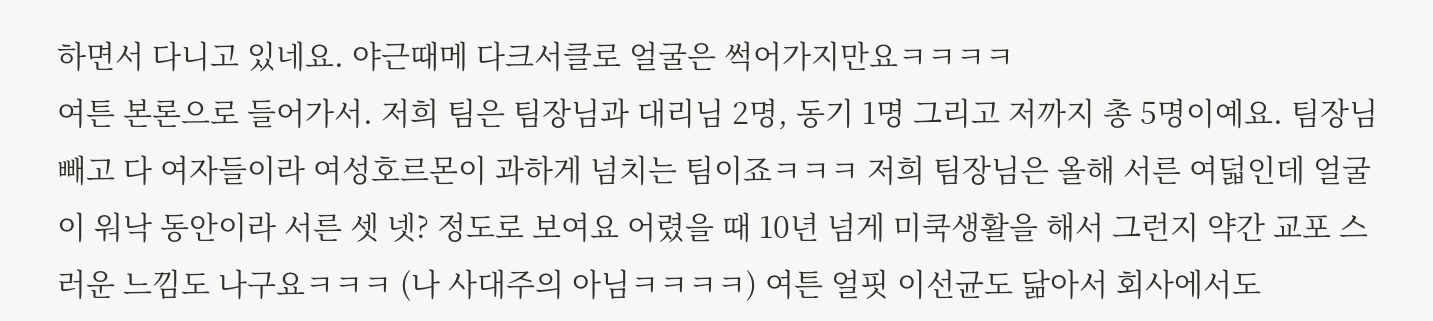하면서 다니고 있네요. 야근때메 다크서클로 얼굴은 썩어가지만요ㅋㅋㅋㅋ
여튼 본론으로 들어가서. 저희 팀은 팀장님과 대리님 2명, 동기 1명 그리고 저까지 총 5명이예요. 팀장님 빼고 다 여자들이라 여성호르몬이 과하게 넘치는 팀이죠ㅋㅋㅋ 저희 팀장님은 올해 서른 여덟인데 얼굴이 워낙 동안이라 서른 셋 넷? 정도로 보여요 어렸을 때 10년 넘게 미쿡생활을 해서 그런지 약간 교포 스러운 느낌도 나구요ㅋㅋㅋ (나 사대주의 아님ㅋㅋㅋㅋ) 여튼 얼핏 이선균도 닮아서 회사에서도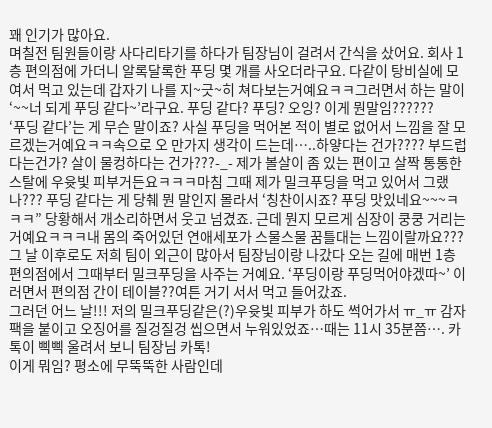꽤 인기가 많아요.
며칠전 팀원들이랑 사다리타기를 하다가 팀장님이 걸려서 간식을 샀어요. 회사 1층 편의점에 가더니 알록달록한 푸딩 몇 개를 사오더라구요. 다같이 탕비실에 모여서 먹고 있는데 갑자기 나를 지~긋~히 쳐다보는거예요ㅋㅋ그러면서 하는 말이 ‘~~너 되게 푸딩 같다~’라구요. 푸딩 같다? 푸딩? 오잉? 이게 뭔말임??????
‘푸딩 같다’는 게 무슨 말이죠? 사실 푸딩을 먹어본 적이 별로 없어서 느낌을 잘 모르겠는거예요ㅋㅋ속으로 오 만가지 생각이 드는데…..하얗다는 건가???? 부드럽다는건가? 살이 물컹하다는 건가???-_- 제가 볼살이 좀 있는 편이고 살짝 통통한 스탈에 우윳빛 피부거든요ㅋㅋㅋ마침 그때 제가 밀크푸딩을 먹고 있어서 그랬나??? 푸딩 같다는 게 당췌 뭔 말인지 몰라서 ‘칭찬이시죠? 푸딩 맛있네요~~~ㅋㅋㅋ” 당황해서 개소리하면서 웃고 넘겼죠. 근데 뭔지 모르게 심장이 쿵쿵 거리는거예요ㅋㅋㅋ내 몸의 죽어있던 연애세포가 스물스물 꿈틀대는 느낌이랄까요??? 그 날 이후로도 저희 팀이 외근이 많아서 팀장님이랑 나갔다 오는 길에 매번 1층 편의점에서 그때부터 밀크푸딩을 사주는 거예요. ‘푸딩이랑 푸딩먹어야겠따~’ 이러면서 편의점 간이 테이블??여튼 거기 서서 먹고 들어갔죠.
그러던 어느 날!!! 저의 밀크푸딩같은(?)우윳빛 피부가 하도 썩어가서 ㅠ_ㅠ 감자팩을 붙이고 오징어를 질겅질겅 씹으면서 누워있었죠…때는 11시 35분쯤…. 카톡이 삑삑 울려서 보니 팀장님 카톡!
이게 뭐임? 평소에 무뚝뚝한 사람인데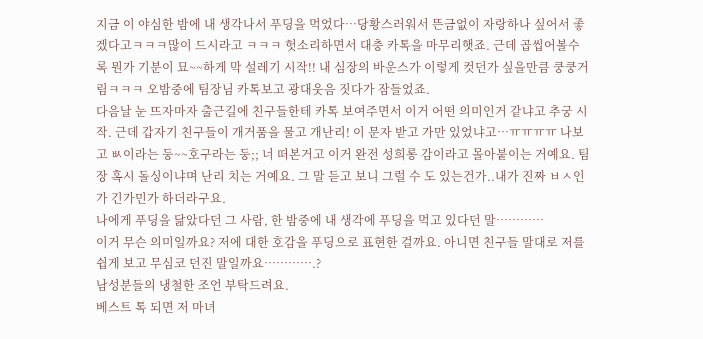지금 이 야심한 밤에 내 생각나서 푸딩을 먹었다…당황스러워서 뜬금없이 자랑하나 싶어서 좋겠다고ㅋㅋㅋ많이 드시라고 ㅋㅋㅋ 헛소리하면서 대충 카톡을 마무리햇죠. 근데 곱씹어볼수록 뭔가 기분이 묘~~하게 막 설레기 시작!! 내 심장의 바운스가 이렇게 컷던가 싶을만큼 쿵쿵거림ㅋㅋㅋ 오밤중에 팀장님 카톡보고 광대웃음 짓다가 잠들었죠.
다음날 눈 뜨자마자 출근길에 친구들한테 카톡 보여주면서 이거 어떤 의미인거 같냐고 추궁 시작. 근데 갑자기 친구들이 개거품을 물고 개난리! 이 문자 받고 가만 있었냐고…ㅠㅠㅠㅠ 나보고 ㅄ이라는 둥~~호구라는 둥;; 너 떠본거고 이거 완전 성희롱 감이라고 몰아붙이는 거예요. 팀장 혹시 돌싱이냐며 난리 치는 거예요. 그 말 듣고 보니 그럴 수 도 있는건가..내가 진짜 ㅂㅅ인가 긴가민가 하더라구요.
나에게 푸딩을 닮았다던 그 사람, 한 밤중에 내 생각에 푸딩을 먹고 있다던 말…………
이거 무슨 의미일까요? 저에 대한 호감을 푸딩으로 표현한 걸까요. 아니면 친구들 말대로 저를 쉽게 보고 무심코 던진 말일까요………….?
남성분들의 냉철한 조언 부탁드려요.
베스트 톡 되면 저 마녀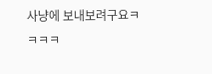사냥에 보내보려구요ㅋㅋㅋㅋ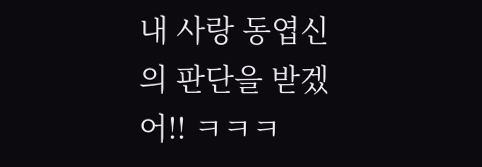내 사랑 동엽신의 판단을 받겠어!! ㅋㅋㅋ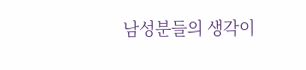남성분들의 생각이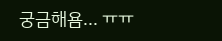궁금해욤... ㅠㅠ